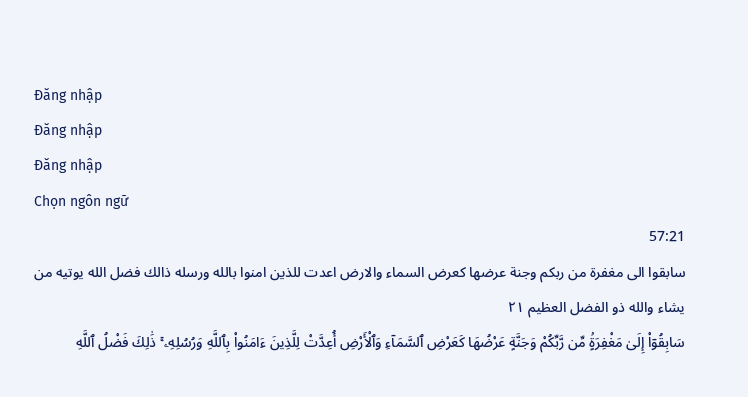Đăng nhập
Đăng nhập
Đăng nhập
Chọn ngôn ngữ
57:21
سابقوا الى مغفرة من ربكم وجنة عرضها كعرض السماء والارض اعدت للذين امنوا بالله ورسله ذالك فضل الله يوتيه من يشاء والله ذو الفضل العظيم ٢١
سَابِقُوٓا۟ إِلَىٰ مَغْفِرَةٍۢ مِّن رَّبِّكُمْ وَجَنَّةٍ عَرْضُهَا كَعَرْضِ ٱلسَّمَآءِ وَٱلْأَرْضِ أُعِدَّتْ لِلَّذِينَ ءَامَنُوا۟ بِٱللَّهِ وَرُسُلِهِۦ ۚ ذَٰلِكَ فَضْلُ ٱللَّهِ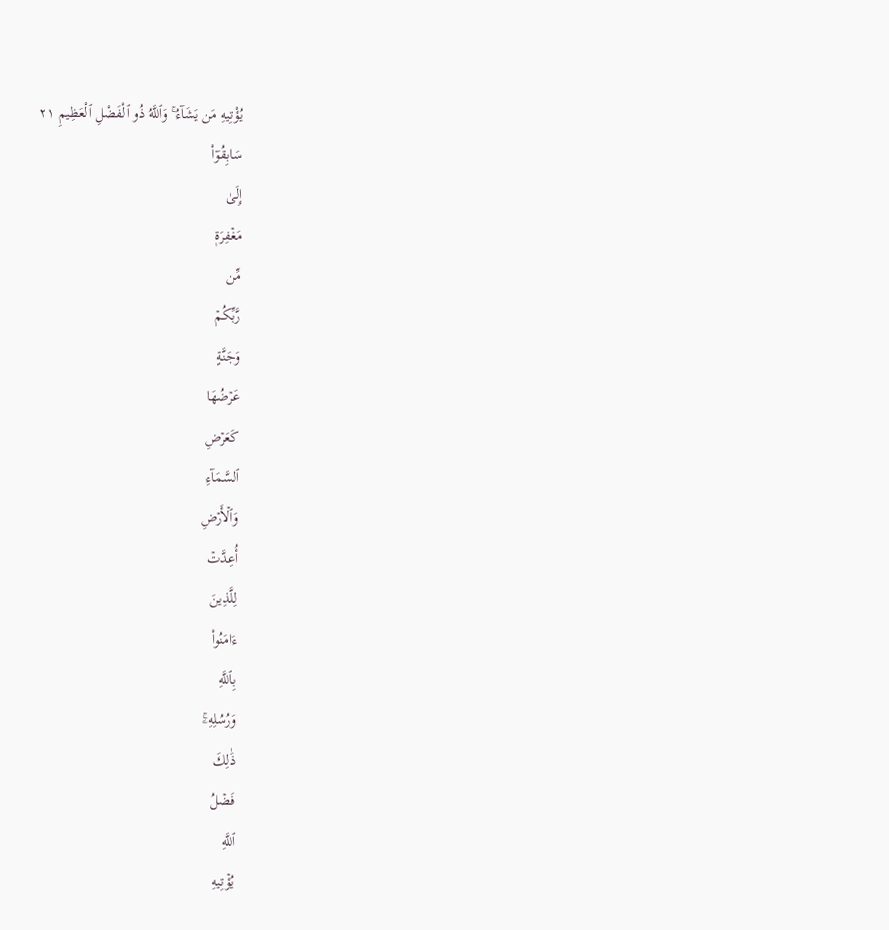يُؤْتِيهِ مَن يَشَآءُ ۚ وَٱللَّهُ ذُو ٱلْفَضْلِ ٱلْعَظِيمِ ٢١
سَابِقُوٓاْ
إِلَىٰ
مَغۡفِرَةٖ
مِّن
رَّبِّكُمۡ
وَجَنَّةٍ
عَرۡضُهَا
كَعَرۡضِ
ٱلسَّمَآءِ
وَٱلۡأَرۡضِ
أُعِدَّتۡ
لِلَّذِينَ
ءَامَنُواْ
بِٱللَّهِ
وَرُسُلِهِۦۚ
ذَٰلِكَ
فَضۡلُ
ٱللَّهِ
يُؤۡتِيهِ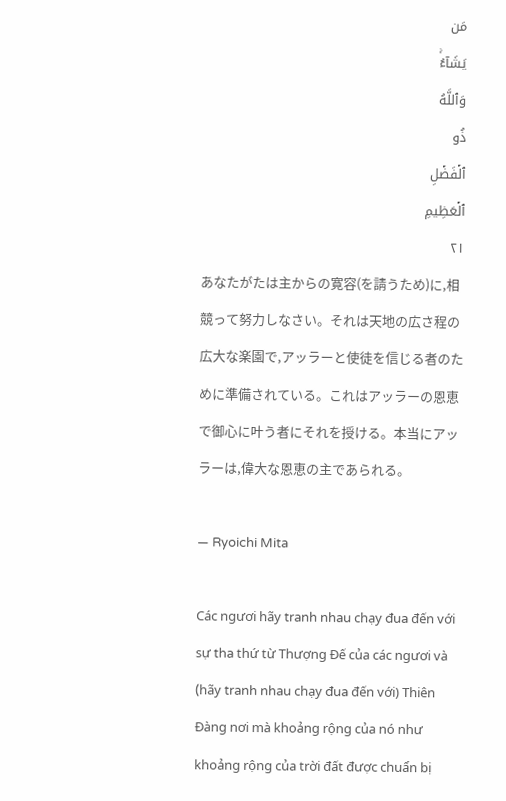مَن
يَشَآءُۚ
وَٱللَّهُ
ذُو
ٱلۡفَضۡلِ
ٱلۡعَظِيمِ
٢١
あなたがたは主からの寛容(を請うため)に,相競って努力しなさい。それは天地の広さ程の広大な楽園で,アッラーと使徒を信じる者のために準備されている。これはアッラーの恩恵で御心に叶う者にそれを授ける。本当にアッラーは,偉大な恩恵の主であられる。

— Ryoichi Mita

Các ngươi hãy tranh nhau chạy đua đến với sự tha thứ từ Thượng Đế của các ngươi và (hãy tranh nhau chạy đua đến với) Thiên Đàng nơi mà khoảng rộng của nó như khoảng rộng của trời đất được chuẩn bị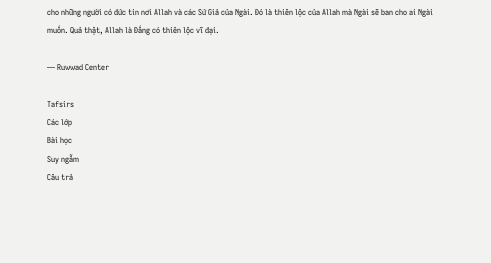cho những người có đức tin nơi Allah và các Sứ Giả của Ngài. Đó là thiên lộc của Allah mà Ngài sẽ ban cho ai Ngài muốn. Quả thật, Allah là Đấng có thiên lộc vĩ đại.

— Ruwwad Center

Tafsirs
Các lớp
Bài học
Suy ngẫm
Câu trả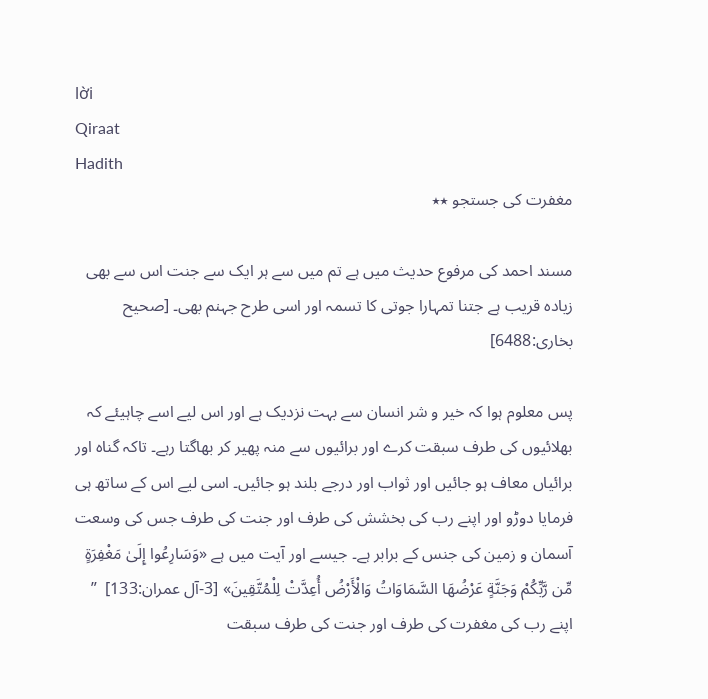lời
Qiraat
Hadith
مغفرت کی جستجو ٭٭

مسند احمد کی مرفوع حدیث میں ہے تم میں سے ہر ایک سے جنت اس سے بھی زیادہ قریب ہے جتنا تمہارا جوتی کا تسمہ اور اسی طرح جہنم بھی۔ [صحیح بخاری:6488]

پس معلوم ہوا کہ خیر و شر انسان سے بہت نزدیک ہے اور اس لیے اسے چاہیئے کہ بھلائیوں کی طرف سبقت کرے اور برائیوں سے منہ پھیر کر بھاگتا رہے۔ تاکہ گناہ اور برائیاں معاف ہو جائیں اور ثواب اور درجے بلند ہو جائیں۔ اسی لیے اس کے ساتھ ہی فرمایا دوڑو اور اپنے رب کی بخشش کی طرف اور جنت کی طرف جس کی وسعت آسمان و زمین کی جنس کے برابر ہے۔ جیسے اور آیت میں ہے «وَسَارِعُوا إِلَىٰ مَغْفِرَةٍ مِّن رَّبِّكُمْ وَجَنَّةٍ عَرْضُهَا السَّمَاوَاتُ وَالْأَرْضُ أُعِدَّتْ لِلْمُتَّقِينَ» [3-آل عمران:133]  ” اپنے رب کی مغفرت کی طرف اور جنت کی طرف سبقت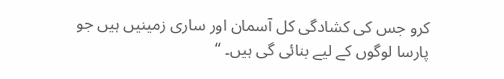کرو جس کی کشادگی کل آسمان اور ساری زمینیں ہیں جو پارسا لوگوں کے لیے بنائی گی ہیں۔ “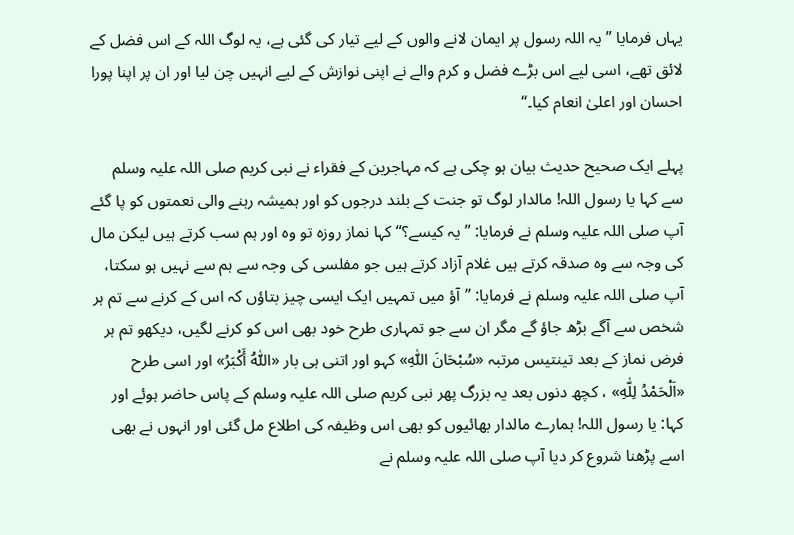یہاں فرمایا ” یہ اللہ رسول پر ایمان لانے والوں کے لیے تیار کی گئی ہے، یہ لوگ اللہ کے اس فضل کے لائق تھے، اسی لیے اس بڑے فضل و کرم والے نے اپنی نوازش کے لیے انہیں چن لیا اور ان پر اپنا پورا احسان اور اعلیٰ انعام کیا۔“

پہلے ایک صحیح حدیث بیان ہو چکی ہے کہ مہاجرین کے فقراء نے نبی کریم صلی اللہ علیہ وسلم سے کہا یا رسول اللہ! مالدار لوگ تو جنت کے بلند درجوں کو اور ہمیشہ رہنے والی نعمتوں کو پا گئے آپ صلی اللہ علیہ وسلم نے فرمایا: ”یہ کیسے؟“ کہا نماز روزہ تو وہ اور ہم سب کرتے ہیں لیکن مال کی وجہ سے وہ صدقہ کرتے ہیں غلام آزاد کرتے ہیں جو مفلسی کی وجہ سے ہم سے نہیں ہو سکتا، آپ صلی اللہ علیہ وسلم نے فرمایا: ”آؤ میں تمہیں ایک ایسی چیز بتاؤں کہ اس کے کرنے سے تم ہر شخص سے آگے بڑھ جاؤ گے مگر ان سے جو تمہاری طرح خود بھی اس کو کرنے لگیں، دیکھو تم ہر فرض نماز کے بعد تینتیس مرتبہ «سُبْحَانَ اللّٰهِ» کہو اور اتنی ہی بار «اَللّٰهُ أَکْبَرُ» اور اسی طرح «اَلْحَمْدُ لِلّٰهِ» ، کچھ دنوں بعد یہ بزرگ پھر نبی کریم صلی اللہ علیہ وسلم کے پاس حاضر ہوئے اور کہا: یا رسول اللہ! ہمارے مالدار بھائیوں کو بھی اس وظیفہ کی اطلاع مل گئی اور انہوں نے بھی اسے پڑھنا شروع کر دیا آپ صلی اللہ علیہ وسلم نے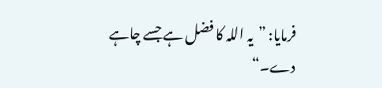فرمایا: ”یہ اللہ کا فضل ہے جسے چاہے دے۔“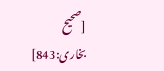[صحیح بخاری:843]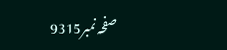صفحہ نمبر9315